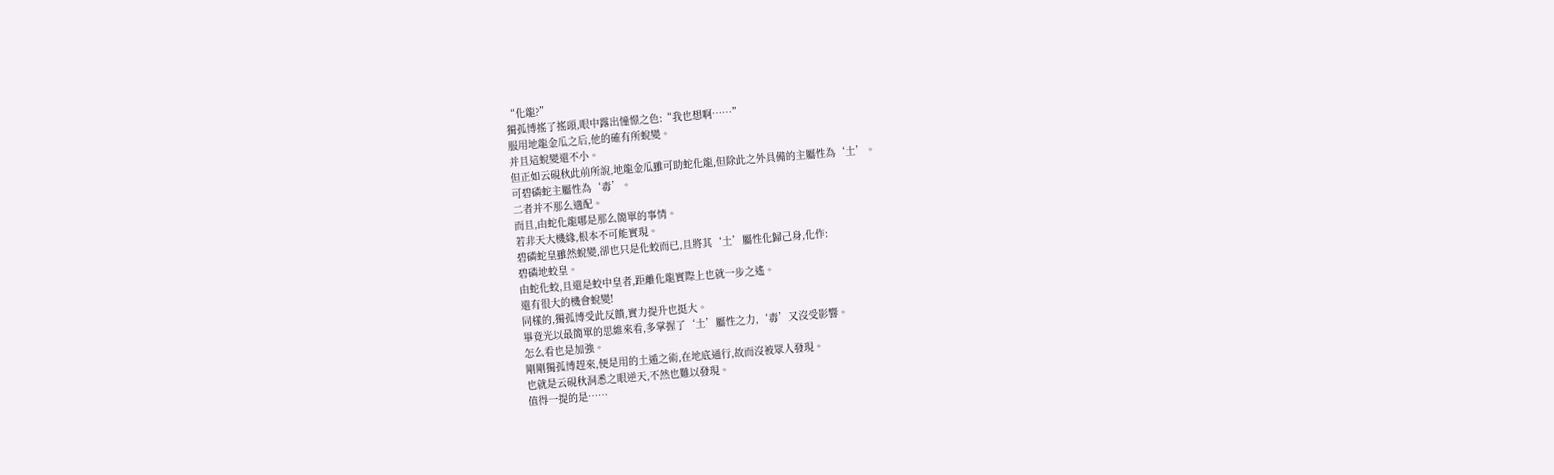“化龍?”
獨孤博搖了搖頭,眼中露出憧憬之色:“我也想啊……”
服用地龍金瓜之后,他的確有所蛻變。
并且這蛻變還不小。
但正如云硯秋此前所說,地龍金瓜雖可助蛇化龍,但除此之外具備的主屬性為‘土’。
可碧磷蛇主屬性為‘毒’。
二者并不那么適配。
而且,由蛇化龍哪是那么簡單的事情。
若非天大機緣,根本不可能實現。
碧磷蛇皇雖然蛻變,卻也只是化蛟而已,且將其‘土’屬性化歸己身,化作:
碧磷地蛟皇。
由蛇化蛟,且還是蛟中皇者,距離化龍實際上也就一步之遙。
還有很大的機會蛻變!
同樣的,獨孤博受此反饋,實力提升也挺大。
畢竟光以最簡單的思維來看,多掌握了‘土’屬性之力,‘毒’又沒受影響。
怎么看也是加強。
剛剛獨孤博趕來,便是用的土遁之術,在地底通行,故而沒被眾人發現。
也就是云硯秋洞悉之眼逆天,不然也難以發現。
值得一提的是……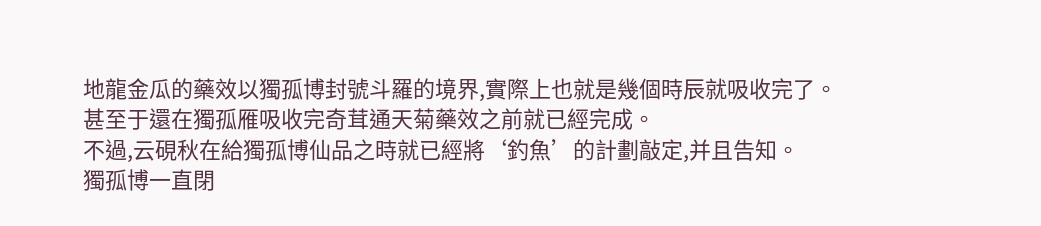地龍金瓜的藥效以獨孤博封號斗羅的境界,實際上也就是幾個時辰就吸收完了。
甚至于還在獨孤雁吸收完奇茸通天菊藥效之前就已經完成。
不過,云硯秋在給獨孤博仙品之時就已經將‘釣魚’的計劃敲定,并且告知。
獨孤博一直閉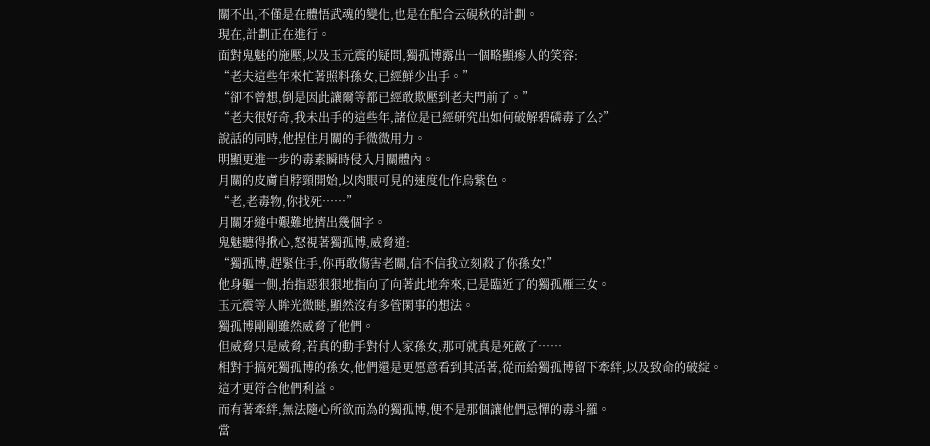關不出,不僅是在體悟武魂的變化,也是在配合云硯秋的計劃。
現在,計劃正在進行。
面對鬼魅的施壓,以及玉元震的疑問,獨孤博露出一個略顯瘆人的笑容:
“老夫這些年來忙著照料孫女,已經鮮少出手。”
“卻不曾想,倒是因此讓爾等都已經敢欺壓到老夫門前了。”
“老夫很好奇,我未出手的這些年,諸位是已經研究出如何破解碧磷毒了么?”
說話的同時,他捏住月關的手微微用力。
明顯更進一步的毒素瞬時侵入月關體內。
月關的皮膚自脖頸開始,以肉眼可見的速度化作烏紫色。
“老,老毒物,你找死……”
月關牙縫中艱難地擠出幾個字。
鬼魅聽得揪心,怒視著獨孤博,威脅道:
“獨孤博,趕緊住手,你再敢傷害老關,信不信我立刻殺了你孫女!”
他身軀一側,抬指惡狠狠地指向了向著此地奔來,已是臨近了的獨孤雁三女。
玉元震等人眸光微瞇,顯然沒有多管閑事的想法。
獨孤博剛剛雖然威脅了他們。
但威脅只是威脅,若真的動手對付人家孫女,那可就真是死敵了……
相對于搞死獨孤博的孫女,他們還是更愿意看到其活著,從而給獨孤博留下牽絆,以及致命的破綻。
這才更符合他們利益。
而有著牽絆,無法隨心所欲而為的獨孤博,便不是那個讓他們忌憚的毒斗羅。
當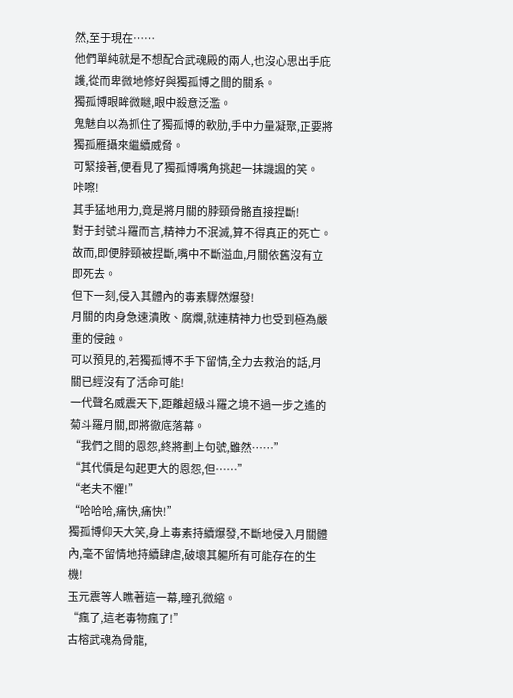然,至于現在……
他們單純就是不想配合武魂殿的兩人,也沒心思出手庇護,從而卑微地修好與獨孤博之間的關系。
獨孤博眼眸微瞇,眼中殺意泛濫。
鬼魅自以為抓住了獨孤博的軟肋,手中力量凝聚,正要將獨孤雁攝來繼續威脅。
可緊接著,便看見了獨孤博嘴角挑起一抹譏諷的笑。
咔嚓!
其手猛地用力,竟是將月關的脖頸骨骼直接捏斷!
對于封號斗羅而言,精神力不泯滅,算不得真正的死亡。
故而,即便脖頸被捏斷,嘴中不斷溢血,月關依舊沒有立即死去。
但下一刻,侵入其體內的毒素驟然爆發!
月關的肉身急速潰敗、腐爛,就連精神力也受到極為嚴重的侵蝕。
可以預見的,若獨孤博不手下留情,全力去救治的話,月關已經沒有了活命可能!
一代聲名威震天下,距離超級斗羅之境不過一步之遙的菊斗羅月關,即將徹底落幕。
“我們之間的恩怨,終將劃上句號,雖然……”
“其代價是勾起更大的恩怨,但……”
“老夫不懼!”
“哈哈哈,痛快,痛快!”
獨孤博仰天大笑,身上毒素持續爆發,不斷地侵入月關體內,毫不留情地持續肆虐,破壞其軀所有可能存在的生機!
玉元震等人瞧著這一幕,瞳孔微縮。
“瘋了,這老毒物瘋了!”
古榕武魂為骨龍,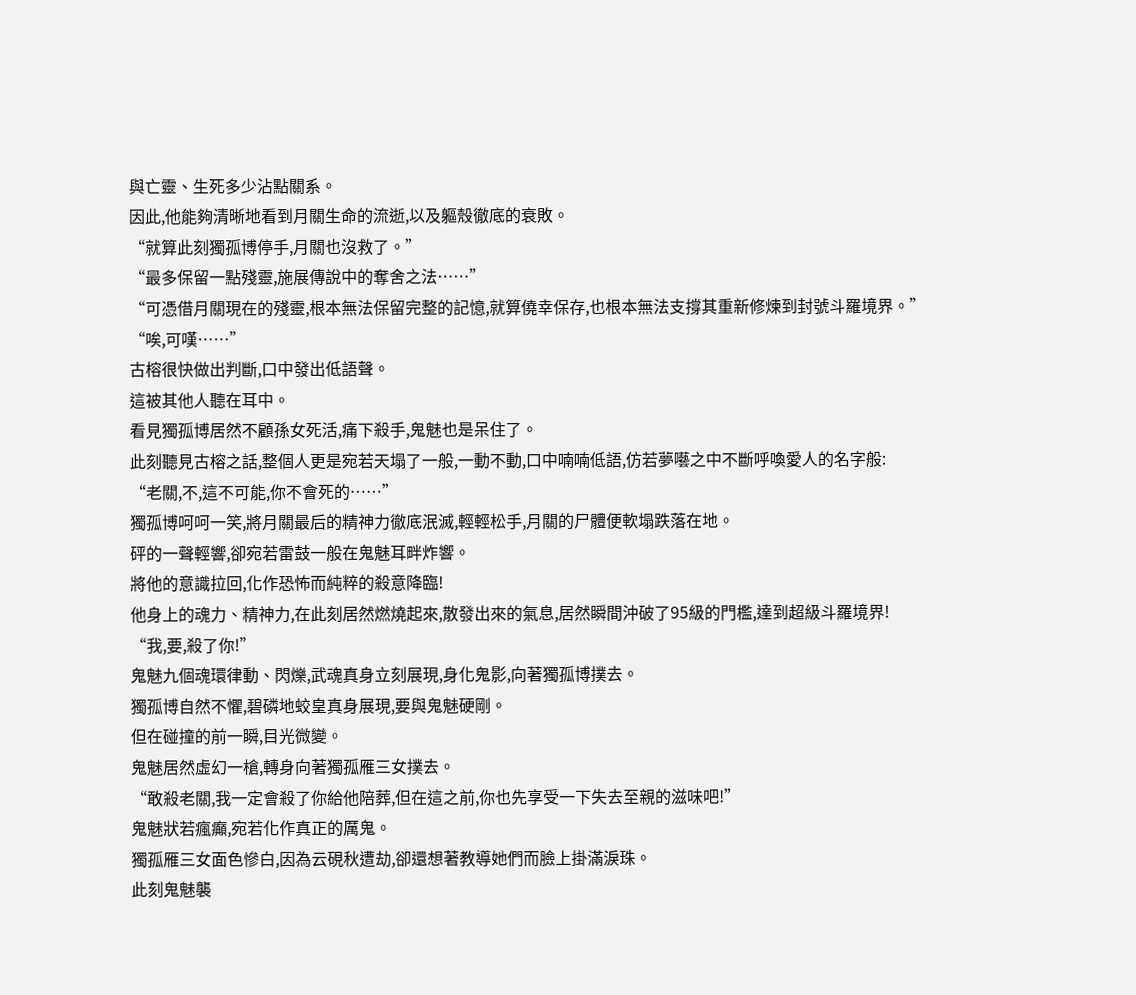與亡靈、生死多少沾點關系。
因此,他能夠清晰地看到月關生命的流逝,以及軀殼徹底的衰敗。
“就算此刻獨孤博停手,月關也沒救了。”
“最多保留一點殘靈,施展傳說中的奪舍之法……”
“可憑借月關現在的殘靈,根本無法保留完整的記憶,就算僥幸保存,也根本無法支撐其重新修煉到封號斗羅境界。”
“唉,可嘆……”
古榕很快做出判斷,口中發出低語聲。
這被其他人聽在耳中。
看見獨孤博居然不顧孫女死活,痛下殺手,鬼魅也是呆住了。
此刻聽見古榕之話,整個人更是宛若天塌了一般,一動不動,口中喃喃低語,仿若夢囈之中不斷呼喚愛人的名字般:
“老關,不,這不可能,你不會死的……”
獨孤博呵呵一笑,將月關最后的精神力徹底泯滅,輕輕松手,月關的尸體便軟塌跌落在地。
砰的一聲輕響,卻宛若雷鼓一般在鬼魅耳畔炸響。
將他的意識拉回,化作恐怖而純粹的殺意降臨!
他身上的魂力、精神力,在此刻居然燃燒起來,散發出來的氣息,居然瞬間沖破了95級的門檻,達到超級斗羅境界!
“我,要,殺了你!”
鬼魅九個魂環律動、閃爍,武魂真身立刻展現,身化鬼影,向著獨孤博撲去。
獨孤博自然不懼,碧磷地蛟皇真身展現,要與鬼魅硬剛。
但在碰撞的前一瞬,目光微變。
鬼魅居然虛幻一槍,轉身向著獨孤雁三女撲去。
“敢殺老關,我一定會殺了你給他陪葬,但在這之前,你也先享受一下失去至親的滋味吧!”
鬼魅狀若瘋癲,宛若化作真正的厲鬼。
獨孤雁三女面色慘白,因為云硯秋遭劫,卻還想著教導她們而臉上掛滿淚珠。
此刻鬼魅襲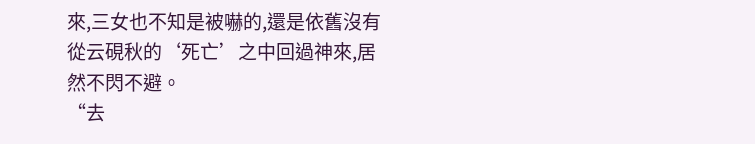來,三女也不知是被嚇的,還是依舊沒有從云硯秋的‘死亡’之中回過神來,居然不閃不避。
“去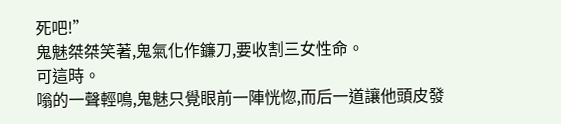死吧!”
鬼魅桀桀笑著,鬼氣化作鐮刀,要收割三女性命。
可這時。
嗡的一聲輕鳴,鬼魅只覺眼前一陣恍惚,而后一道讓他頭皮發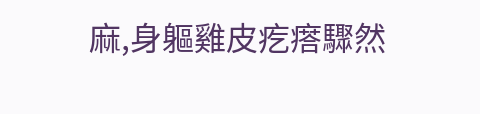麻,身軀雞皮疙瘩驟然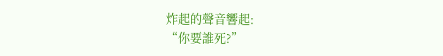炸起的聲音響起:
“你要誰死?”